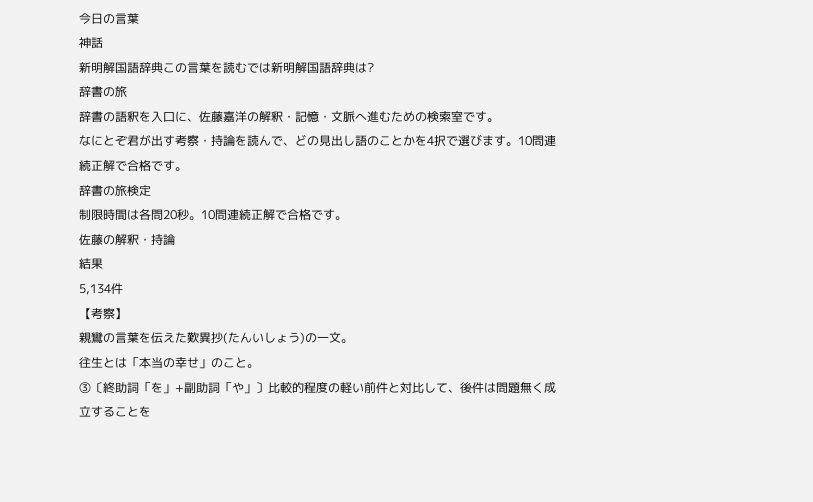今日の言葉
神話
新明解国語辞典この言葉を読むでは新明解国語辞典は?
辞書の旅
辞書の語釈を入口に、佐藤嘉洋の解釈・記憶・文脈へ進むための検索室です。
なにとぞ君が出す考察・持論を読んで、どの見出し語のことかを4択で選びます。10問連続正解で合格です。
辞書の旅検定
制限時間は各問20秒。10問連続正解で合格です。
佐藤の解釈・持論
結果
5,134件
【考察】
親鸞の言葉を伝えた歎異抄(たんいしょう)の一文。
往生とは「本当の幸せ」のこと。
③〔終助詞「を」+副助詞「や」〕比較的程度の軽い前件と対比して、後件は問題無く成立することを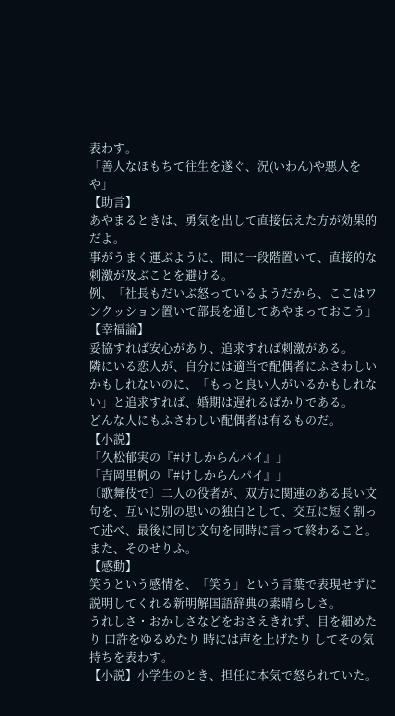表わす。
「善人なほもちて往生を遂ぐ、況(いわん)や悪人をや」
【助言】
あやまるときは、勇気を出して直接伝えた方が効果的だよ。
事がうまく運ぶように、間に一段階置いて、直接的な刺激が及ぶことを避ける。
例、「社長もだいぶ怒っているようだから、ここはワンクッション置いて部長を通してあやまっておこう」
【幸福論】
妥協すれば安心があり、追求すれば刺激がある。
隣にいる恋人が、自分には適当で配偶者にふさわしいかもしれないのに、「もっと良い人がいるかもしれない」と追求すれば、婚期は遅れるばかりである。
どんな人にもふさわしい配偶者は有るものだ。
【小説】
「久松郁実の『#けしからんパイ』」
「吉岡里帆の『#けしからんパイ』」
〔歌舞伎で〕二人の役者が、双方に関連のある長い文句を、互いに別の思いの独白として、交互に短く割って述べ、最後に同じ文句を同時に言って終わること。また、そのせりふ。
【感動】
笑うという感情を、「笑う」という言葉で表現せずに説明してくれる新明解国語辞典の素晴らしさ。
うれしさ・おかしさなどをおさえきれず、目を細めたり 口許をゆるめたり 時には声を上げたり してその気持ちを表わす。
【小説】小学生のとき、担任に本気で怒られていた。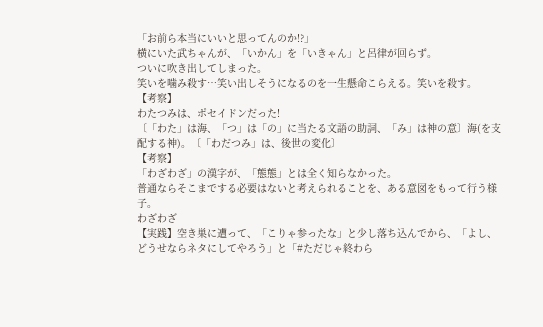「お前ら本当にいいと思ってんのか!?」
横にいた武ちゃんが、「いかん」を「いきゃん」と呂律が回らず。
ついに吹き出してしまった。
笑いを噛み殺す…笑い出しそうになるのを一生懸命こらえる。笑いを殺す。
【考察】
わたつみは、ポセイドンだった!
〔「わた」は海、「つ」は「の」に当たる文語の助詞、「み」は神の意〕海(を支配する神)。〔「わだつみ」は、後世の変化〕
【考察】
「わざわざ」の漢字が、「態態」とは全く知らなかった。
普通ならそこまでする必要はないと考えられることを、ある意図をもって行う様子。
わざわざ
【実践】空き巣に遭って、「こりゃ参ったな」と少し落ち込んでから、「よし、どうせならネタにしてやろう」と「#ただじゃ終わら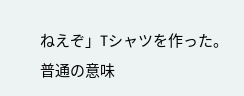ねえぞ」Tシャツを作った。
普通の意味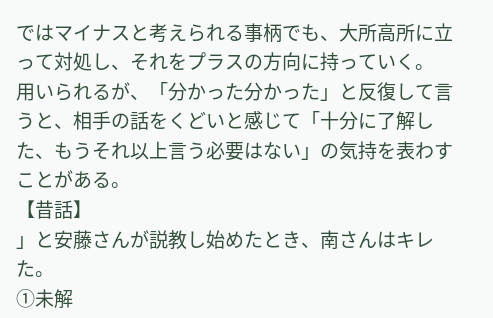ではマイナスと考えられる事柄でも、大所高所に立って対処し、それをプラスの方向に持っていく。
用いられるが、「分かった分かった」と反復して言うと、相手の話をくどいと感じて「十分に了解した、もうそれ以上言う必要はない」の気持を表わすことがある。
【昔話】
」と安藤さんが説教し始めたとき、南さんはキレた。
①未解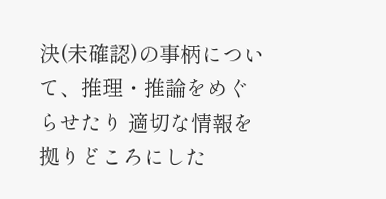決(未確認)の事柄について、推理・推論をめぐらせたり 適切な情報を拠りどころにした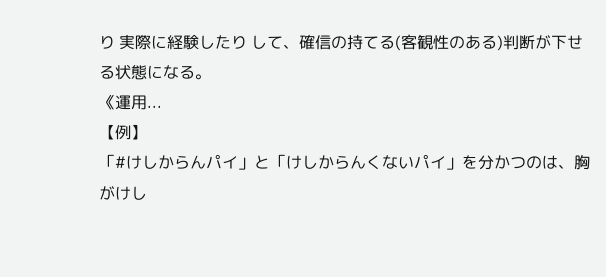り 実際に経験したり して、確信の持てる(客観性のある)判断が下せる状態になる。
《運用...
【例】
「#けしからんパイ」と「けしからんくないパイ」を分かつのは、胸がけし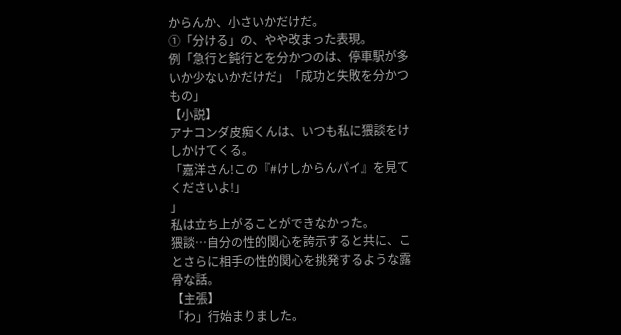からんか、小さいかだけだ。
①「分ける」の、やや改まった表現。
例「急行と鈍行とを分かつのは、停車駅が多いか少ないかだけだ」「成功と失敗を分かつもの」
【小説】
アナコンダ皮痴くんは、いつも私に猥談をけしかけてくる。
「嘉洋さん!この『#けしからんパイ』を見てくださいよ!」
」
私は立ち上がることができなかった。
猥談…自分の性的関心を誇示すると共に、ことさらに相手の性的関心を挑発するような露骨な話。
【主張】
「わ」行始まりました。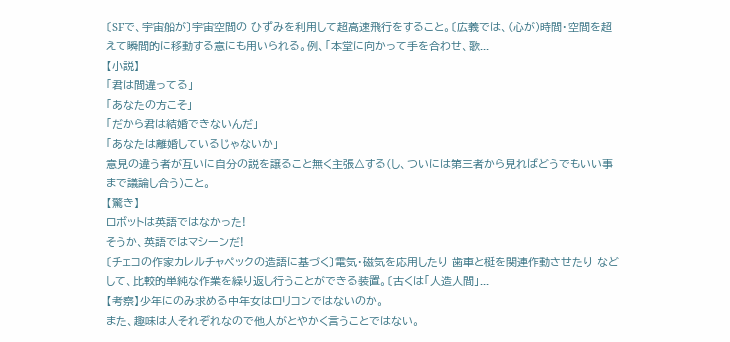〔SFで、宇宙船が〕宇宙空間の ひずみを利用して超高速飛行をすること。〔広義では、(心が)時間・空間を超えて瞬間的に移動する意にも用いられる。例、「本堂に向かって手を合わせ、歌...
【小説】
「君は間違ってる」
「あなたの方こそ」
「だから君は結婚できないんだ」
「あなたは離婚しているじゃないか」
意見の違う者が互いに自分の説を譲ること無く主張△する(し、ついには第三者から見ればどうでもいい事まで議論し合う)こと。
【驚き】
ロボットは英語ではなかった!
そうか、英語ではマシーンだ!
〔チェコの作家カレルチャペックの造語に基づく〕電気・磁気を応用したり 歯車と梃を関連作動させたり などして、比較的単純な作業を繰り返し行うことができる装置。〔古くは「人造人間」...
【考察】少年にのみ求める中年女はロリコンではないのか。
また、趣味は人それぞれなので他人がとやかく言うことではない。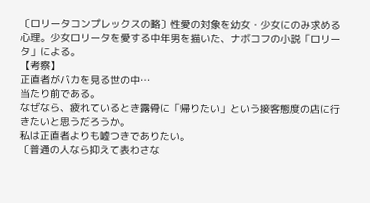〔ロリータコンプレックスの略〕性愛の対象を幼女・少女にのみ求める心理。少女ロリータを愛する中年男を描いた、ナボコフの小説「ロリータ」による。
【考察】
正直者がバカを見る世の中…
当たり前である。
なぜなら、疲れているとき露骨に「帰りたい」という接客態度の店に行きたいと思うだろうか。
私は正直者よりも嘘つきでありたい。
〔普通の人なら抑えて表わさな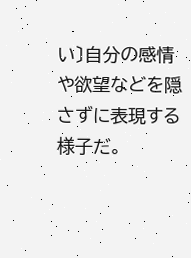い〕自分の感情や欲望などを隠さずに表現する様子だ。